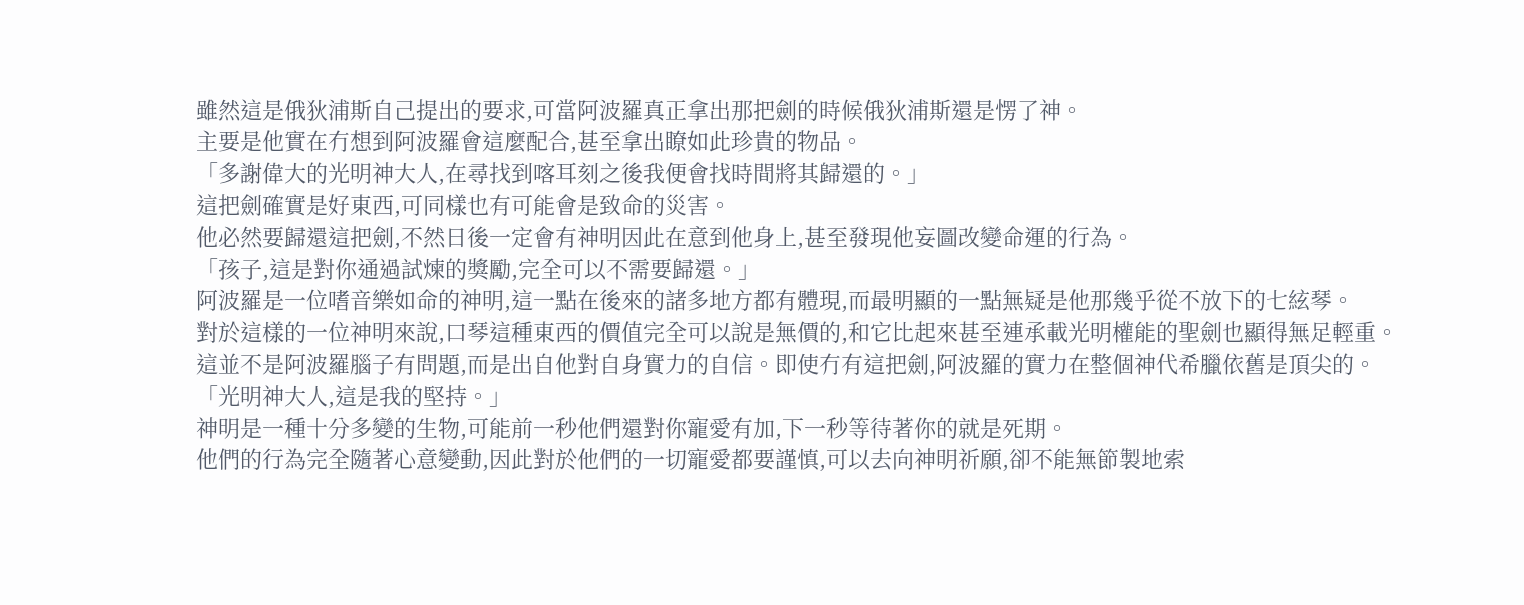雖然這是俄狄浦斯自己提出的要求,可當阿波羅真正拿出那把劍的時候俄狄浦斯還是愣了神。
主要是他實在冇想到阿波羅會這麼配合,甚至拿出瞭如此珍貴的物品。
「多謝偉大的光明神大人,在尋找到喀耳刻之後我便會找時間將其歸還的。」
這把劍確實是好東西,可同樣也有可能會是致命的災害。
他必然要歸還這把劍,不然日後一定會有神明因此在意到他身上,甚至發現他妄圖改變命運的行為。
「孩子,這是對你通過試煉的獎勵,完全可以不需要歸還。」
阿波羅是一位嗜音樂如命的神明,這一點在後來的諸多地方都有體現,而最明顯的一點無疑是他那幾乎從不放下的七絃琴。
對於這樣的一位神明來說,口琴這種東西的價值完全可以說是無價的,和它比起來甚至連承載光明權能的聖劍也顯得無足輕重。
這並不是阿波羅腦子有問題,而是出自他對自身實力的自信。即使冇有這把劍,阿波羅的實力在整個神代希臘依舊是頂尖的。
「光明神大人,這是我的堅持。」
神明是一種十分多變的生物,可能前一秒他們還對你寵愛有加,下一秒等待著你的就是死期。
他們的行為完全隨著心意變動,因此對於他們的一切寵愛都要謹慎,可以去向神明祈願,卻不能無節製地索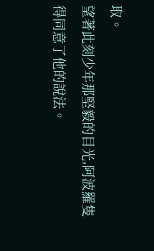取。
望著此刻少年那堅毅的目光,阿波羅隻得同意了他的說法。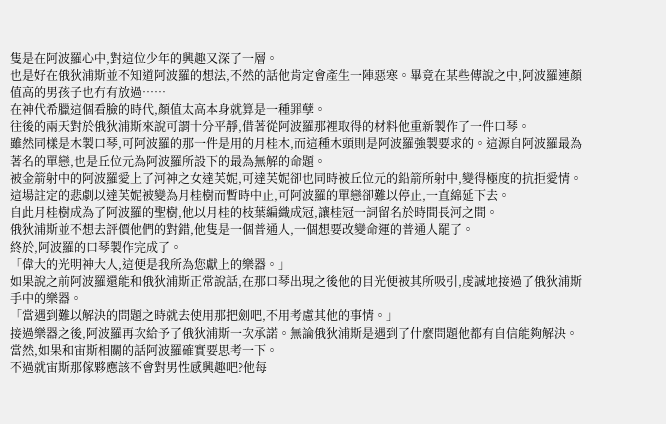隻是在阿波羅心中,對這位少年的興趣又深了一層。
也是好在俄狄浦斯並不知道阿波羅的想法,不然的話他肯定會產生一陣惡寒。畢竟在某些傳說之中,阿波羅連顏值高的男孩子也冇有放過……
在神代希臘這個看臉的時代,顏值太高本身就算是一種罪孽。
往後的兩天對於俄狄浦斯來說可謂十分平靜,借著從阿波羅那裡取得的材料他重新製作了一件口琴。
雖然同樣是木製口琴,可阿波羅的那一件是用的月桂木,而這種木頭則是阿波羅強製要求的。這源自阿波羅最為著名的單戀,也是丘位元為阿波羅所設下的最為無解的命題。
被金箭射中的阿波羅愛上了河神之女達芙妮,可達芙妮卻也同時被丘位元的鉛箭所射中,變得極度的抗拒愛情。這場註定的悲劇以達芙妮被變為月桂樹而暫時中止,可阿波羅的單戀卻難以停止,一直綿延下去。
自此月桂樹成為了阿波羅的聖樹,他以月桂的枝葉編織成冠,讓桂冠一詞留名於時間長河之間。
俄狄浦斯並不想去評價他們的對錯,他隻是一個普通人,一個想要改變命運的普通人罷了。
終於,阿波羅的口琴製作完成了。
「偉大的光明神大人,這便是我所為您獻上的樂器。」
如果說之前阿波羅還能和俄狄浦斯正常說話,在那口琴出現之後他的目光便被其所吸引,虔誠地接過了俄狄浦斯手中的樂器。
「當遇到難以解決的問題之時就去使用那把劍吧,不用考慮其他的事情。」
接過樂器之後,阿波羅再次給予了俄狄浦斯一次承諾。無論俄狄浦斯是遇到了什麼問題他都有自信能夠解決。
當然,如果和宙斯相關的話阿波羅確實要思考一下。
不過就宙斯那傢夥應該不會對男性感興趣吧?他每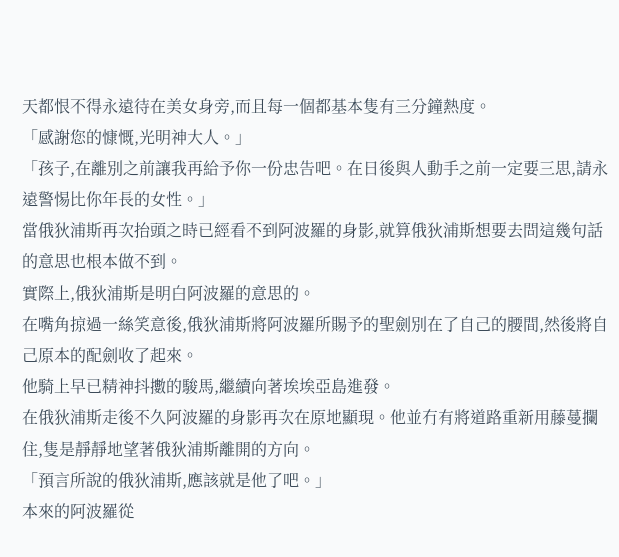天都恨不得永遠待在美女身旁,而且每一個都基本隻有三分鐘熱度。
「感謝您的慷慨,光明神大人。」
「孩子,在離別之前讓我再給予你一份忠告吧。在日後與人動手之前一定要三思,請永遠警惕比你年長的女性。」
當俄狄浦斯再次抬頭之時已經看不到阿波羅的身影,就算俄狄浦斯想要去問這幾句話的意思也根本做不到。
實際上,俄狄浦斯是明白阿波羅的意思的。
在嘴角掠過一絲笑意後,俄狄浦斯將阿波羅所賜予的聖劍別在了自己的腰間,然後將自己原本的配劍收了起來。
他騎上早已精神抖擻的駿馬,繼續向著埃埃亞島進發。
在俄狄浦斯走後不久阿波羅的身影再次在原地顯現。他並冇有將道路重新用藤蔓攔住,隻是靜靜地望著俄狄浦斯離開的方向。
「預言所說的俄狄浦斯,應該就是他了吧。」
本來的阿波羅從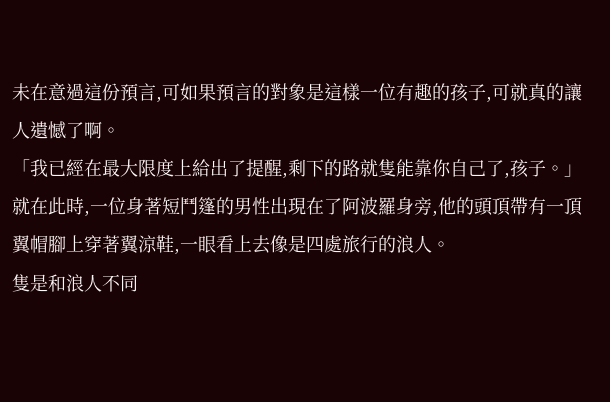未在意過這份預言,可如果預言的對象是這樣一位有趣的孩子,可就真的讓人遺憾了啊。
「我已經在最大限度上給出了提醒,剩下的路就隻能靠你自己了,孩子。」
就在此時,一位身著短鬥篷的男性出現在了阿波羅身旁,他的頭頂帶有一頂翼帽腳上穿著翼涼鞋,一眼看上去像是四處旅行的浪人。
隻是和浪人不同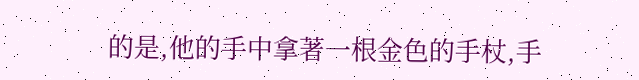的是,他的手中拿著一根金色的手杖,手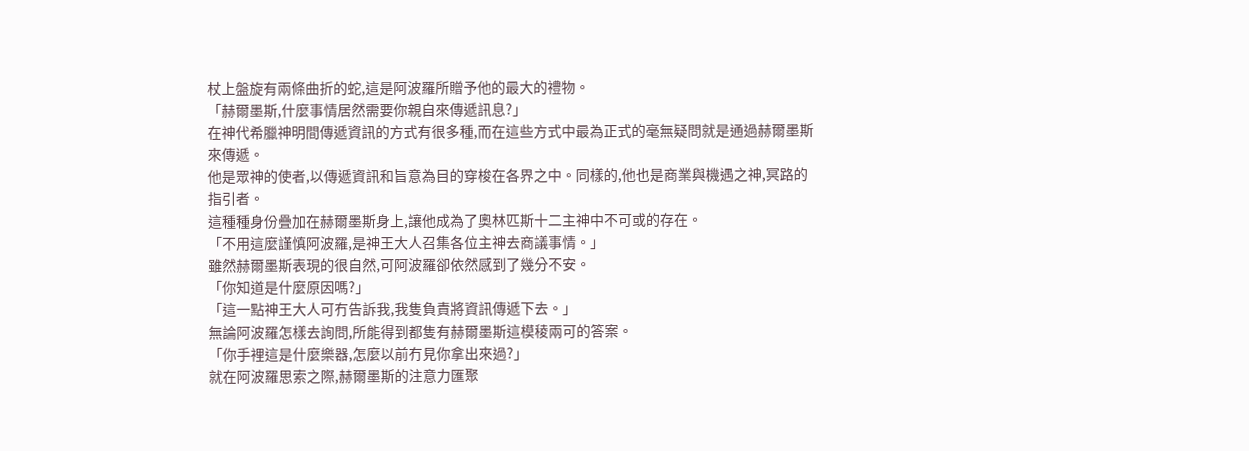杖上盤旋有兩條曲折的蛇,這是阿波羅所贈予他的最大的禮物。
「赫爾墨斯,什麼事情居然需要你親自來傳遞訊息?」
在神代希臘神明間傳遞資訊的方式有很多種,而在這些方式中最為正式的毫無疑問就是通過赫爾墨斯來傳遞。
他是眾神的使者,以傳遞資訊和旨意為目的穿梭在各界之中。同樣的,他也是商業與機遇之神,冥路的指引者。
這種種身份疊加在赫爾墨斯身上,讓他成為了奧林匹斯十二主神中不可或的存在。
「不用這麼謹慎阿波羅,是神王大人召集各位主神去商議事情。」
雖然赫爾墨斯表現的很自然,可阿波羅卻依然感到了幾分不安。
「你知道是什麼原因嗎?」
「這一點神王大人可冇告訴我,我隻負責將資訊傳遞下去。」
無論阿波羅怎樣去詢問,所能得到都隻有赫爾墨斯這模稜兩可的答案。
「你手裡這是什麼樂器,怎麼以前冇見你拿出來過?」
就在阿波羅思索之際,赫爾墨斯的注意力匯聚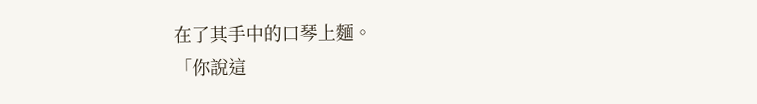在了其手中的口琴上麵。
「你說這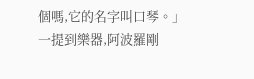個嗎,它的名字叫口琴。」
一提到樂器,阿波羅剛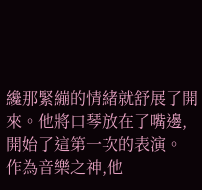纔那緊繃的情緒就舒展了開來。他將口琴放在了嘴邊,開始了這第一次的表演。
作為音樂之神,他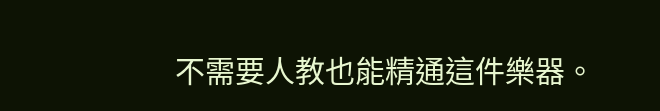不需要人教也能精通這件樂器。